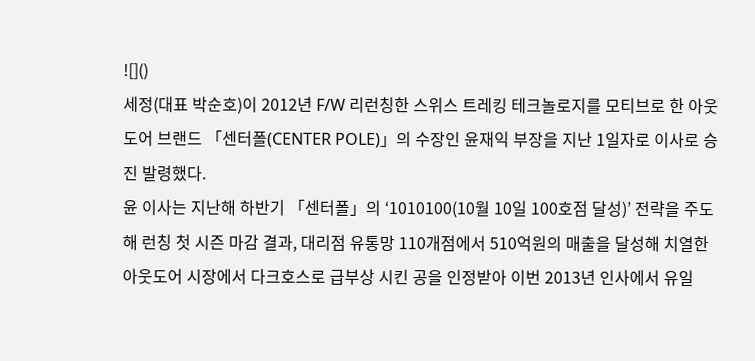![]()
세정(대표 박순호)이 2012년 F/W 리런칭한 스위스 트레킹 테크놀로지를 모티브로 한 아웃도어 브랜드 「센터폴(CENTER POLE)」의 수장인 윤재익 부장을 지난 1일자로 이사로 승진 발령했다.
윤 이사는 지난해 하반기 「센터폴」의 ‘1010100(10월 10일 100호점 달성)’ 전략을 주도해 런칭 첫 시즌 마감 결과, 대리점 유통망 110개점에서 510억원의 매출을 달성해 치열한 아웃도어 시장에서 다크호스로 급부상 시킨 공을 인정받아 이번 2013년 인사에서 유일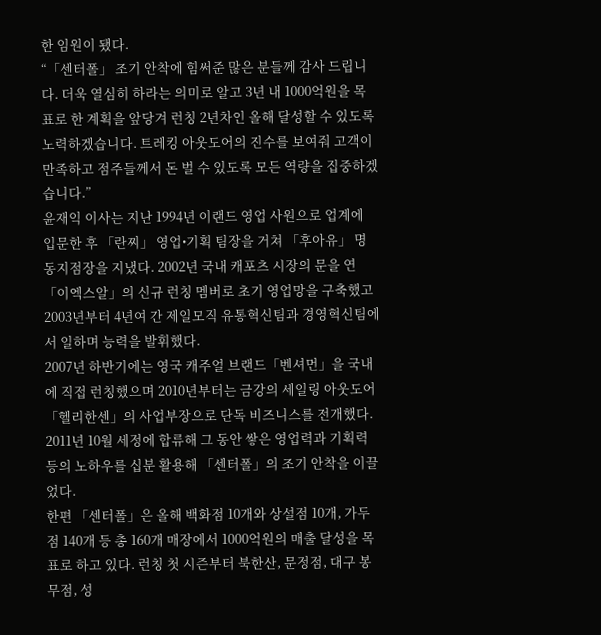한 임원이 됐다.
“「센터폴」 조기 안착에 힘써준 많은 분들께 감사 드립니다. 더욱 열심히 하라는 의미로 알고 3년 내 1000억원을 목표로 한 계획을 앞당겨 런칭 2년차인 올해 달성할 수 있도록 노력하겠습니다. 트레킹 아웃도어의 진수를 보여줘 고객이 만족하고 점주들께서 돈 벌 수 있도록 모든 역량을 집중하겠습니다.”
윤재익 이사는 지난 1994년 이랜드 영업 사원으로 업계에 입문한 후 「란찌」 영업•기획 팀장을 거쳐 「후아유」 명동지점장을 지냈다. 2002년 국내 캐포츠 시장의 문을 연 「이엑스알」의 신규 런칭 멤버로 초기 영업망을 구축했고 2003년부터 4년여 간 제일모직 유통혁신팀과 경영혁신팀에서 일하며 능력을 발휘했다.
2007년 하반기에는 영국 캐주얼 브랜드「벤셔먼」을 국내에 직접 런칭했으며 2010년부터는 금강의 세일링 아웃도어 「헬리한센」의 사업부장으로 단독 비즈니스를 전개했다. 2011년 10월 세정에 합류해 그 동안 쌓은 영업력과 기획력 등의 노하우를 십분 활용해 「센터폴」의 조기 안착을 이끌었다.
한편 「센터폴」은 올해 백화점 10개와 상설점 10개, 가두점 140개 등 총 160개 매장에서 1000억원의 매출 달성을 목표로 하고 있다. 런칭 첫 시즌부터 북한산, 문정점, 대구 봉무점, 성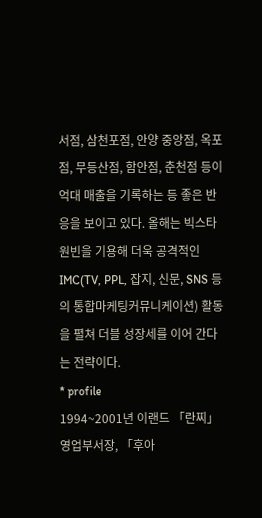서점, 삼천포점, 안양 중앙점, 옥포점, 무등산점, 함안점, 춘천점 등이 억대 매출을 기록하는 등 좋은 반응을 보이고 있다. 올해는 빅스타 원빈을 기용해 더욱 공격적인 IMC(TV, PPL, 잡지, 신문, SNS 등의 통합마케팅커뮤니케이션) 활동을 펼쳐 더블 성장세를 이어 간다는 전략이다.
* profile
1994~2001년 이랜드 「란찌」 영업부서장, 「후아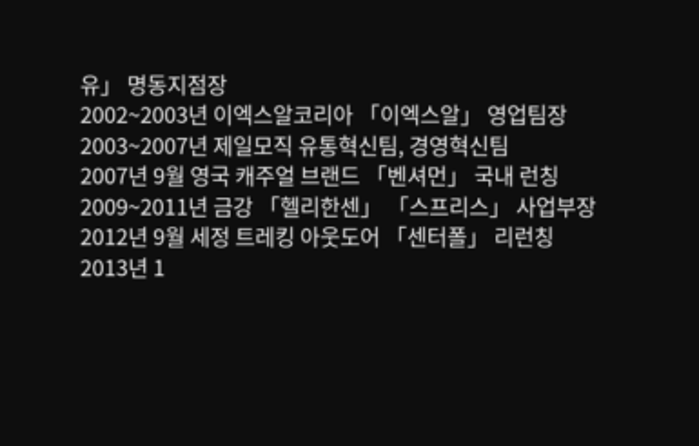유」 명동지점장
2002~2003년 이엑스알코리아 「이엑스알」 영업팀장
2003~2007년 제일모직 유통혁신팀, 경영혁신팀
2007년 9월 영국 캐주얼 브랜드 「벤셔먼」 국내 런칭
2009~2011년 금강 「헬리한센」 「스프리스」 사업부장
2012년 9월 세정 트레킹 아웃도어 「센터폴」 리런칭
2013년 1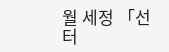월 세정 「선터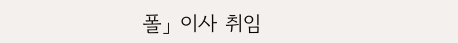폴」 이사 취임